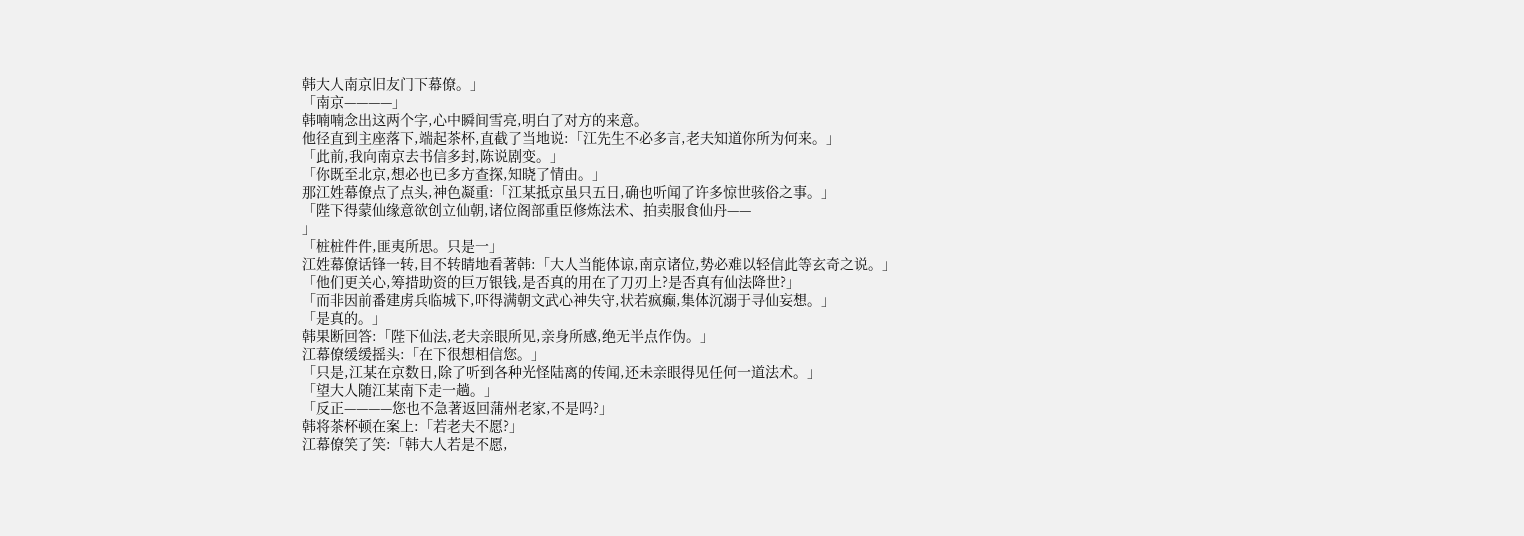韩大人南京旧友门下幕僚。」
「南京————」
韩喃喃念出这两个字,心中瞬间雪亮,明白了对方的来意。
他径直到主座落下,端起茶杯,直截了当地说:「江先生不必多言,老夫知道你所为何来。」
「此前,我向南京去书信多封,陈说剧变。」
「你既至北京,想必也已多方查探,知晓了情由。」
那江姓幕僚点了点头,神色凝重:「江某抵京虽只五日,确也听闻了许多惊世骇俗之事。」
「陛下得蒙仙缘意欲创立仙朝,诸位阁部重臣修炼法术、拍卖服食仙丹——
」
「桩桩件件,匪夷所思。只是一」
江姓幕僚话锋一转,目不转睛地看著韩:「大人当能体谅,南京诸位,势必难以轻信此等玄奇之说。」
「他们更关心,筹措助资的巨万银钱,是否真的用在了刀刃上?是否真有仙法降世?」
「而非因前番建虏兵临城下,吓得满朝文武心神失守,状若疯癫,集体沉溺于寻仙妄想。」
「是真的。」
韩果断回答:「陛下仙法,老夫亲眼所见,亲身所感,绝无半点作伪。」
江幕僚缓缓摇头:「在下很想相信您。」
「只是,江某在京数日,除了听到各种光怪陆离的传闻,还未亲眼得见任何一道法术。」
「望大人随江某南下走一趟。」
「反正————您也不急著返回蒲州老家,不是吗?」
韩将茶杯顿在案上:「若老夫不愿?」
江幕僚笑了笑:「韩大人若是不愿,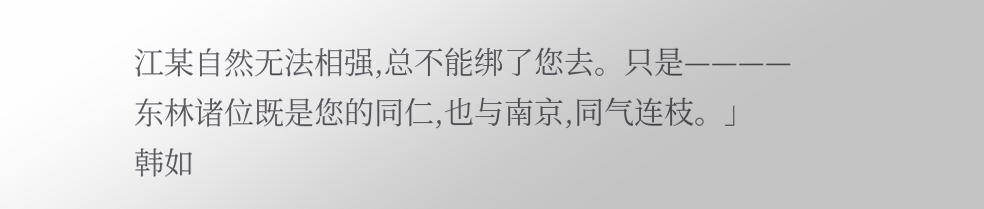江某自然无法相强,总不能绑了您去。只是————东林诸位既是您的同仁,也与南京,同气连枝。」
韩如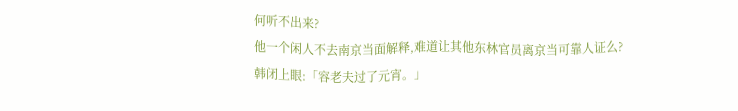何听不出来?
他一个闲人不去南京当面解释,难道让其他东林官员离京当可靠人证么?
韩闭上眼:「容老夫过了元宵。」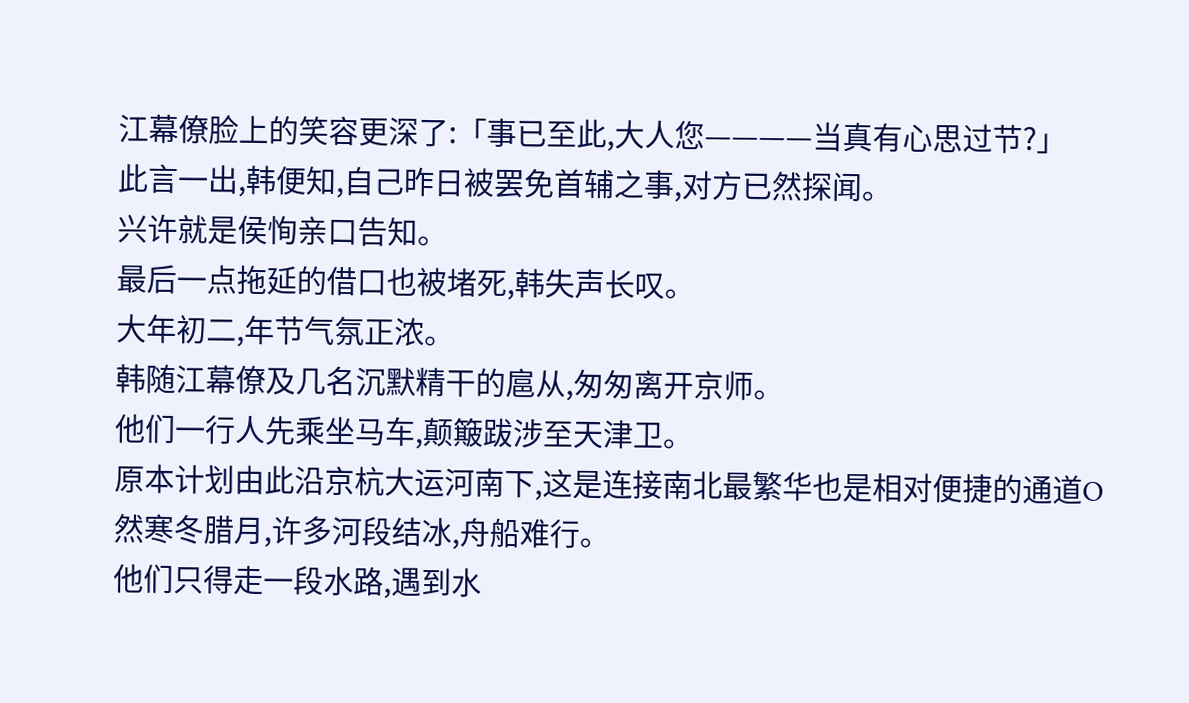江幕僚脸上的笑容更深了:「事已至此,大人您————当真有心思过节?」
此言一出,韩便知,自己昨日被罢免首辅之事,对方已然探闻。
兴许就是侯恂亲口告知。
最后一点拖延的借口也被堵死,韩失声长叹。
大年初二,年节气氛正浓。
韩随江幕僚及几名沉默精干的扈从,匆匆离开京师。
他们一行人先乘坐马车,颠簸跋涉至天津卫。
原本计划由此沿京杭大运河南下,这是连接南北最繁华也是相对便捷的通道O
然寒冬腊月,许多河段结冰,舟船难行。
他们只得走一段水路,遇到水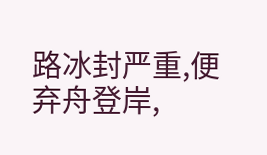路冰封严重,便弃舟登岸,